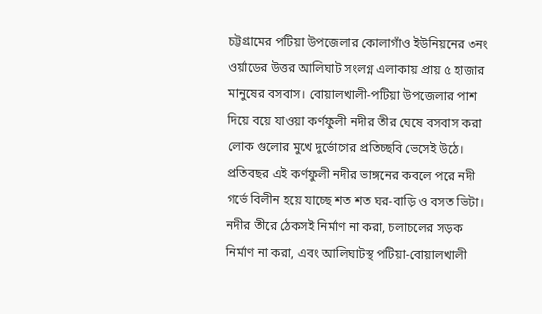চট্টগ্রামের পটিয়া উপজেলার কোলাগাঁও ইউনিয়নের ৩নং ওর্য়াডের উত্তর আলিঘাট সংলগ্ন এলাকায় প্রায় ৫ হাজার মানুষের বসবাস। বোয়ালখালী-পটিয়া উপজেলার পাশ দিয়ে বয়ে যাওয়া কর্ণফুলী নদীর তীর ঘেষে বসবাস করা লোক গুলোর মুখে দুর্ভোগের প্রতিচ্ছবি ভেসেই উঠে।
প্রতিবছর এই কর্ণফুলী নদীর ভাঙ্গনের কবলে পরে নদী গর্ভে বিলীন হয়ে যাচ্ছে শত শত ঘর-বাড়ি ও বসত ভিটা। নদীর তীরে ঠেকসই নির্মাণ না করা, চলাচলের সড়ক নির্মাণ না করা, এবং আলিঘাটস্থ পটিয়া-বোয়ালখালী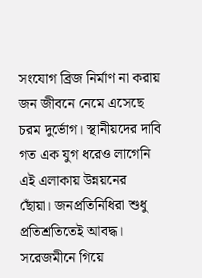সংযোগ ব্রিজ নির্মাণ না করায় জন জীবনে নেমে এসেছে চরম দুর্ভোগ। স্থানীয়দের দাবি গত এক যুগ ধরেও লাগেনি এই এলাকায় উন্নয়নের ছোঁয়া। জনপ্রতিনিধিরা শুধু প্রতিশ্রতিতেই আবদ্ধ।
সরেজমীনে গিয়ে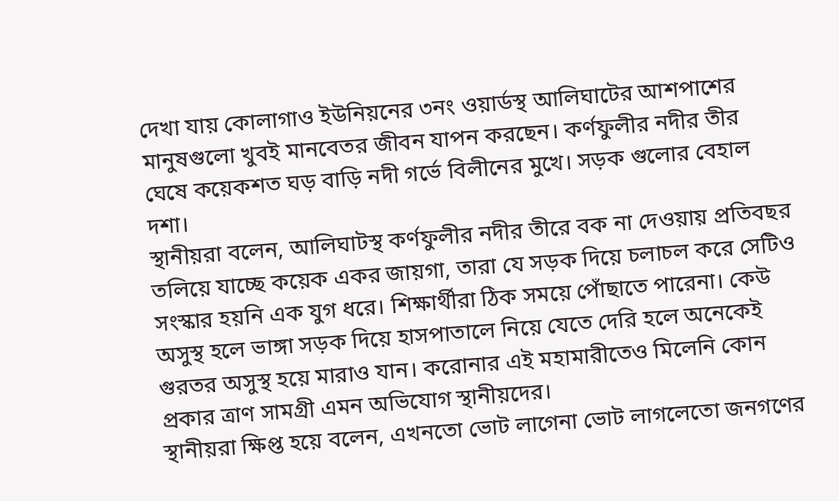দেখা যায় কোলাগাও ইউনিয়নের ৩নং ওয়ার্ডস্থ আলিঘাটের আশপাশের মানুষগুলো খুবই মানবেতর জীবন যাপন করছেন। কর্ণফুলীর নদীর তীর ঘেষে কয়েকশত ঘড় বাড়ি নদী গর্ভে বিলীনের মুখে। সড়ক গুলোর বেহাল দশা।
স্থানীয়রা বলেন, আলিঘাটস্থ কর্ণফুলীর নদীর তীরে বক না দেওয়ায় প্রতিবছর তলিয়ে যাচ্ছে কয়েক একর জায়গা, তারা যে সড়ক দিয়ে চলাচল করে সেটিও সংস্কার হয়নি এক যুগ ধরে। শিক্ষার্থীরা ঠিক সময়ে পোঁছাতে পারেনা। কেউ অসুস্থ হলে ভাঙ্গা সড়ক দিয়ে হাসপাতালে নিয়ে যেতে দেরি হলে অনেকেই গুরতর অসুস্থ হয়ে মারাও যান। করোনার এই মহামারীতেও মিলেনি কোন প্রকার ত্রাণ সামগ্রী এমন অভিযোগ স্থানীয়দের।
স্থানীয়রা ক্ষিপ্ত হয়ে বলেন, এখনতো ভোট লাগেনা ভোট লাগলেতো জনগণের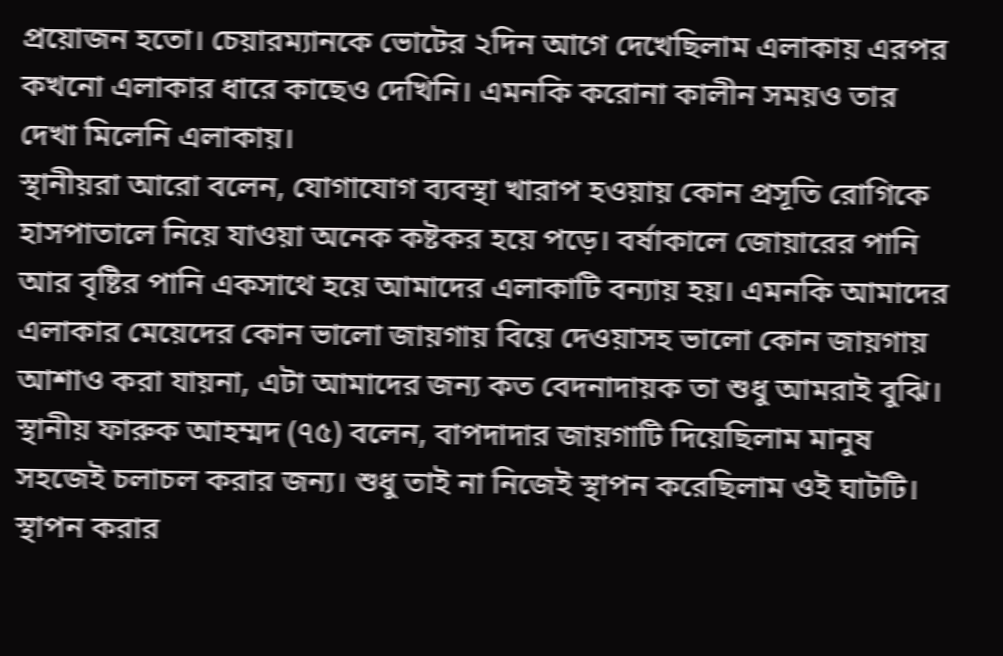প্রয়োজন হতো। চেয়ারম্যানকে ভোটের ২দিন আগে দেখেছিলাম এলাকায় এরপর কখনো এলাকার ধারে কাছেও দেখিনি। এমনকি করোনা কালীন সময়ও তার দেখা মিলেনি এলাকায়।
স্থানীয়রা আরো বলেন, যোগাযোগ ব্যবস্থা খারাপ হওয়ায় কোন প্রসূতি রোগিকে হাসপাতালে নিয়ে যাওয়া অনেক কষ্টকর হয়ে পড়ে। বর্ষাকালে জোয়ারের পানি আর বৃষ্টির পানি একসাথে হয়ে আমাদের এলাকাটি বন্যায় হয়। এমনকি আমাদের এলাকার মেয়েদের কোন ভালো জায়গায় বিয়ে দেওয়াসহ ভালো কোন জায়গায় আশাও করা যায়না, এটা আমাদের জন্য কত বেদনাদায়ক তা শুধু আমরাই বুঝি।
স্থানীয় ফারুক আহম্মদ (৭৫) বলেন, বাপদাদার জায়গাটি দিয়েছিলাম মানুষ সহজেই চলাচল করার জন্য। শুধু তাই না নিজেই স্থাপন করেছিলাম ওই ঘাটটি। স্থাপন করার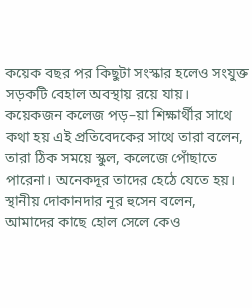কয়েক বছর পর কিছুটা সংস্কার হলেও সংযুক্ত সড়কটি বেহাল অবস্থায় রয়ে যায়।
কয়েকজন কলেজ পড়–য়া শিক্ষার্থীর সাথে কথা হয় এই প্রতিবেদকের সাথে তারা বলেন, তারা ঠিক সময়ে স্কুল, কলেজে পোঁছাতে পারেনা। অনেকদূর তাদের হেঠে যেতে হয়।
স্থানীয় দোকানদার নূর হুসেন বলেন, আমাদের কাছে হোল সেলে কেও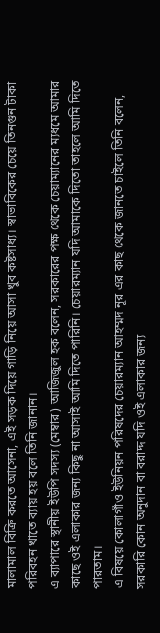মালামাল বিক্রি করতে আসেনা, এই সড়ক দিয়ে গাড়ি নিয়ে আসা খুব কষ্টসাধ্য। স্বাভাবিকের চেয়ে তিনগুন টাকা পরিবহন খাতে ব্যায় হয় বলে তিনি জানান।
এ ব্যাপারে স্থানীয় ইউপি সদস্য (মেম্বার) আজিজুল হক বলেন, সরকারের পক্ষ থেকে চেয়াম্যানের ম্যধমে আমার কাছে ওই এলাকার জন্য কিছু না আসাই আমি দিতে পারিনি। চেয়ারম্যান যদি আমাকে দিতো তাহলে আমি দিতে পারতাম।
এ বিষয়ে কোলাগাঁও ইউনিয়ন পরিষদের চেয়ারম্যান আহম্মদ নূর এর কাছ থেকে জানতে চাইলে তিনি বলেন, সরকারি কোন অনুদান বা বরাদ্দ যদি ওই এলাকার জন্য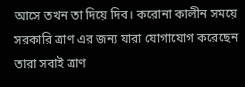আসে তখন তা দিয়ে দিব। করোনা কালীন সময়ে সরকারি ত্রাণ এর জন্য যারা যোগাযোগ করেছেন তারা সবাই ত্রাণ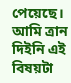পেয়েছে। আমি ত্রান দিইনি এই বিষয়টা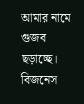আমার নামে গুজব ছড়াচ্ছে।
বিজনেস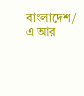বাংলাদেশ/ এ আর